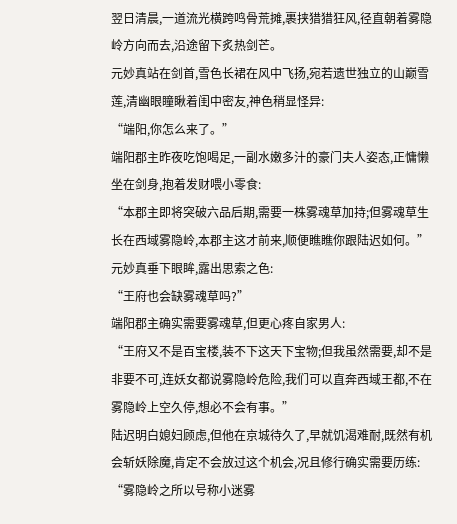翌日清晨,一道流光横跨鸣骨荒摊,裹挟猎猎狂风,径直朝着雾隐岭方向而去,沿途留下炙热剑芒。
元妙真站在剑首,雪色长裙在风中飞扬,宛若遗世独立的山巅雪莲,清幽眼瞳瞅着闺中密友,神色稍显怪异:
“端阳,你怎么来了。”
端阳郡主昨夜吃饱喝足,一副水嫩多汁的豪门夫人姿态,正慵懒坐在剑身,抱着发财喂小零食:
“本郡主即将突破六品后期,需要一株雾魂草加持;但雾魂草生长在西域雾隐岭,本郡主这才前来,顺便瞧瞧你跟陆迟如何。”
元妙真垂下眼眸,露出思索之色:
“王府也会缺雾魂草吗?”
端阳郡主确实需要雾魂草,但更心疼自家男人:
“王府又不是百宝楼,装不下这天下宝物;但我虽然需要,却不是非要不可,连妖女都说雾隐岭危险,我们可以直奔西域王都,不在雾隐岭上空久停,想必不会有事。”
陆迟明白媳妇顾虑,但他在京城待久了,早就饥渴难耐,既然有机会斩妖除魔,肯定不会放过这个机会,况且修行确实需要历练:
“雾隐岭之所以号称小迷雾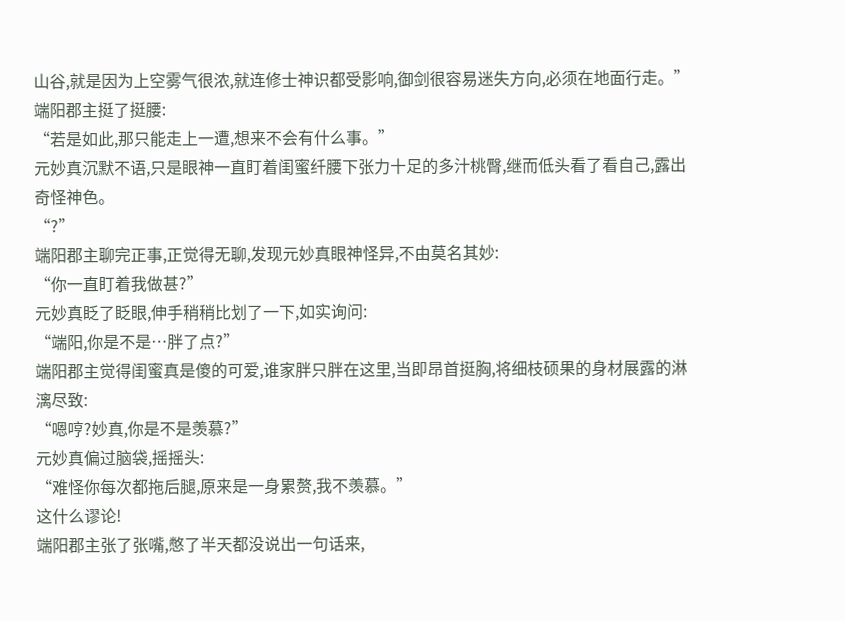山谷,就是因为上空雾气很浓,就连修士神识都受影响,御剑很容易迷失方向,必须在地面行走。”
端阳郡主挺了挺腰:
“若是如此,那只能走上一遭,想来不会有什么事。”
元妙真沉默不语,只是眼神一直盯着闺蜜纤腰下张力十足的多汁桃臀,继而低头看了看自己,露出奇怪神色。
“?”
端阳郡主聊完正事,正觉得无聊,发现元妙真眼神怪异,不由莫名其妙:
“你一直盯着我做甚?”
元妙真眨了眨眼,伸手稍稍比划了一下,如实询问:
“端阳,你是不是…胖了点?”
端阳郡主觉得闺蜜真是傻的可爱,谁家胖只胖在这里,当即昂首挺胸,将细枝硕果的身材展露的淋漓尽致:
“嗯哼?妙真,你是不是羡慕?”
元妙真偏过脑袋,摇摇头:
“难怪你每次都拖后腿,原来是一身累赘,我不羡慕。”
这什么谬论!
端阳郡主张了张嘴,憋了半天都没说出一句话来,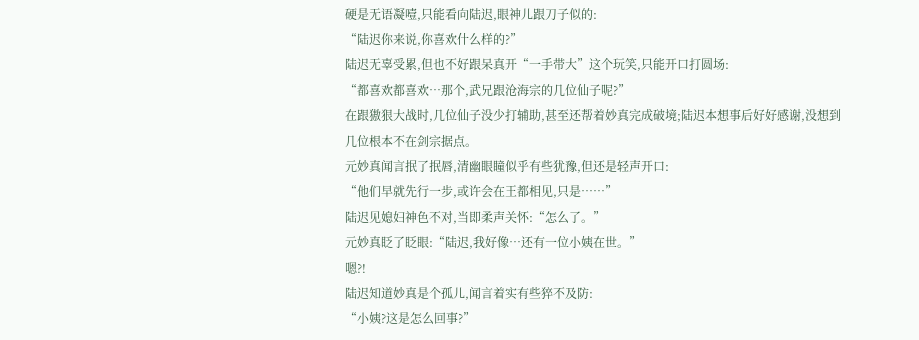硬是无语凝噎,只能看向陆迟,眼神儿跟刀子似的:
“陆迟你来说,你喜欢什么样的?”
陆迟无辜受累,但也不好跟呆真开“一手带大”这个玩笑,只能开口打圆场:
“都喜欢都喜欢…那个,武兄跟沧海宗的几位仙子呢?”
在跟獓狠大战时,几位仙子没少打辅助,甚至还帮着妙真完成破境;陆迟本想事后好好感谢,没想到几位根本不在剑宗据点。
元妙真闻言抿了抿唇,清幽眼瞳似乎有些犹豫,但还是轻声开口:
“他们早就先行一步,或许会在王都相见,只是……”
陆迟见媳妇神色不对,当即柔声关怀:“怎么了。”
元妙真眨了眨眼:“陆迟,我好像…还有一位小姨在世。”
嗯?!
陆迟知道妙真是个孤儿,闻言着实有些猝不及防:
“小姨?这是怎么回事?”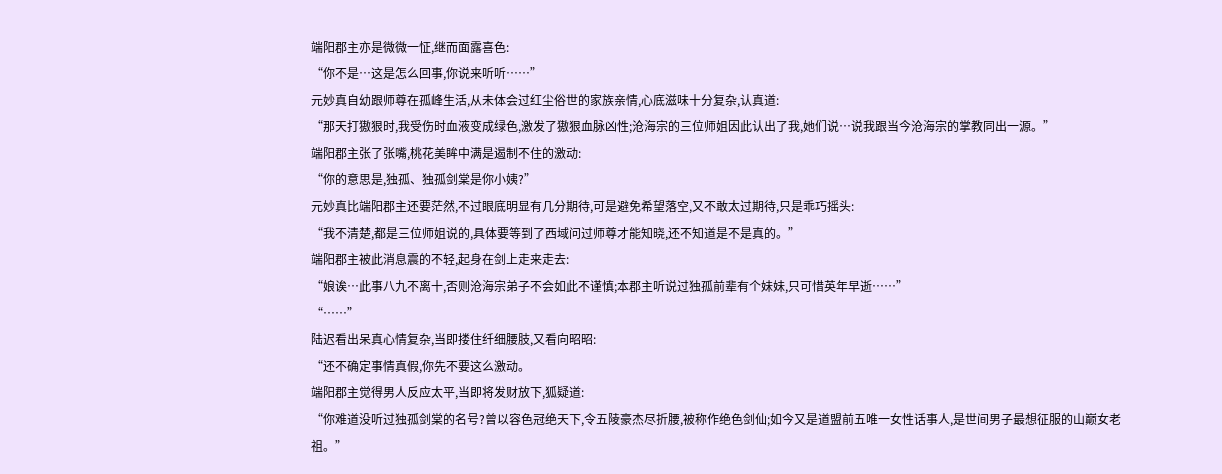端阳郡主亦是微微一怔,继而面露喜色:
“你不是…这是怎么回事,你说来听听……”
元妙真自幼跟师尊在孤峰生活,从未体会过红尘俗世的家族亲情,心底滋味十分复杂,认真道:
“那天打獓狠时,我受伤时血液变成绿色,激发了獓狠血脉凶性;沧海宗的三位师姐因此认出了我,她们说…说我跟当今沧海宗的掌教同出一源。”
端阳郡主张了张嘴,桃花美眸中满是遏制不住的激动:
“你的意思是,独孤、独孤剑棠是你小姨?”
元妙真比端阳郡主还要茫然,不过眼底明显有几分期待,可是避免希望落空,又不敢太过期待,只是乖巧摇头:
“我不清楚,都是三位师姐说的,具体要等到了西域问过师尊才能知晓,还不知道是不是真的。”
端阳郡主被此消息震的不轻,起身在剑上走来走去:
“娘诶…此事八九不离十,否则沧海宗弟子不会如此不谨慎;本郡主听说过独孤前辈有个妹妹,只可惜英年早逝……”
“……”
陆迟看出呆真心情复杂,当即搂住纤细腰肢,又看向昭昭:
“还不确定事情真假,你先不要这么激动。
端阳郡主觉得男人反应太平,当即将发财放下,狐疑道:
“你难道没听过独孤剑棠的名号?曾以容色冠绝天下,令五陵豪杰尽折腰,被称作绝色剑仙;如今又是道盟前五唯一女性话事人,是世间男子最想征服的山巅女老祖。”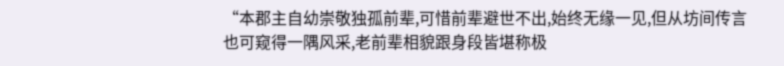“本郡主自幼崇敬独孤前辈,可惜前辈避世不出,始终无缘一见,但从坊间传言也可窥得一隅风采,老前辈相貌跟身段皆堪称极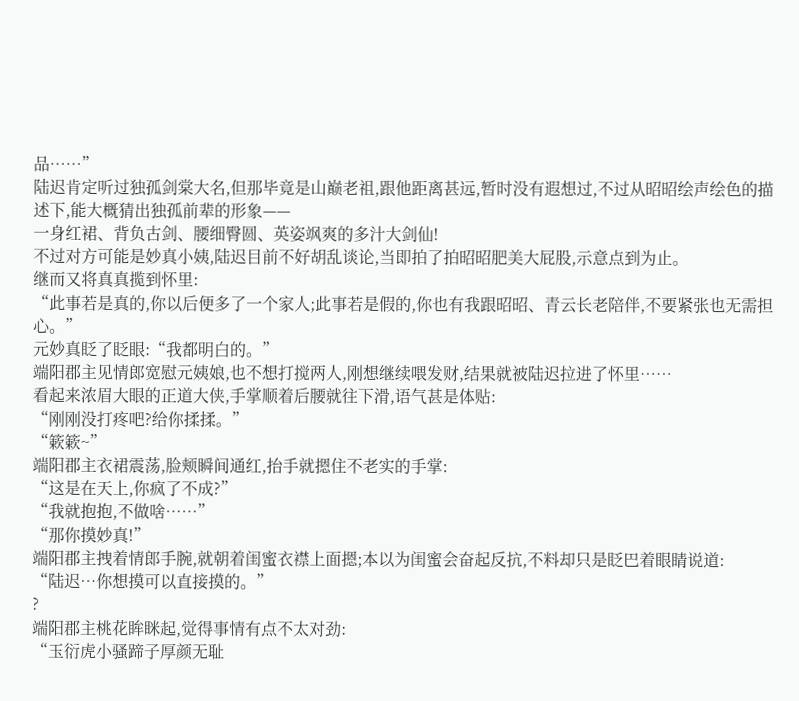品……”
陆迟肯定听过独孤剑棠大名,但那毕竟是山巅老祖,跟他距离甚远,暂时没有遐想过,不过从昭昭绘声绘色的描述下,能大概猜出独孤前辈的形象——
一身红裙、背负古剑、腰细臀圆、英姿飒爽的多汁大剑仙!
不过对方可能是妙真小姨,陆迟目前不好胡乱谈论,当即拍了拍昭昭肥美大屁股,示意点到为止。
继而又将真真揽到怀里:
“此事若是真的,你以后便多了一个家人;此事若是假的,你也有我跟昭昭、青云长老陪伴,不要紧张也无需担心。”
元妙真眨了眨眼:“我都明白的。”
端阳郡主见情郎宽慰元姨娘,也不想打搅两人,刚想继续喂发财,结果就被陆迟拉进了怀里……
看起来浓眉大眼的正道大侠,手掌顺着后腰就往下滑,语气甚是体贴:
“刚刚没打疼吧?给你揉揉。”
“簌簌~”
端阳郡主衣裙震荡,脸颊瞬间通红,抬手就摁住不老实的手掌:
“这是在天上,你疯了不成?”
“我就抱抱,不做啥……”
“那你摸妙真!”
端阳郡主拽着情郎手腕,就朝着闺蜜衣襟上面摁;本以为闺蜜会奋起反抗,不料却只是眨巴着眼睛说道:
“陆迟…你想摸可以直接摸的。”
?
端阳郡主桃花眸眯起,觉得事情有点不太对劲:
“玉衍虎小骚蹄子厚颜无耻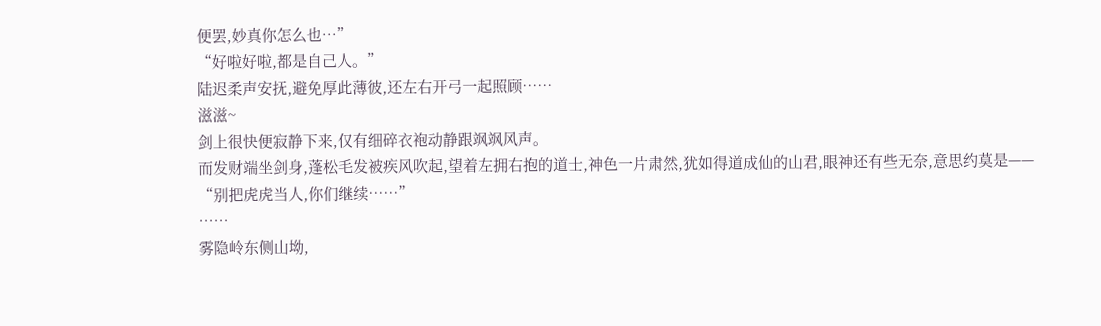便罢,妙真你怎么也…”
“好啦好啦,都是自己人。”
陆迟柔声安抚,避免厚此薄彼,还左右开弓一起照顾……
滋滋~
剑上很快便寂静下来,仅有细碎衣袍动静跟飒飒风声。
而发财端坐剑身,蓬松毛发被疾风吹起,望着左拥右抱的道士,神色一片肃然,犹如得道成仙的山君,眼神还有些无奈,意思约莫是——
“别把虎虎当人,你们继续……”
……
雾隐岭东侧山坳,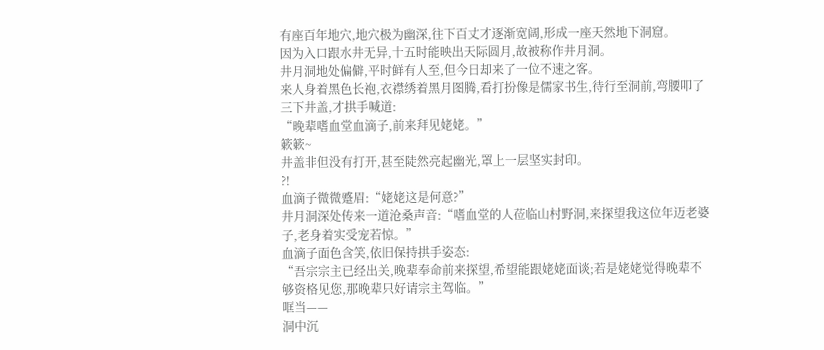有座百年地穴,地穴极为幽深,往下百丈才逐渐宽阔,形成一座天然地下洞窟。
因为入口跟水井无异,十五时能映出天际圆月,故被称作井月洞。
井月洞地处偏僻,平时鲜有人至,但今日却来了一位不速之客。
来人身着黑色长袍,衣襟绣着黑月图腾,看打扮像是儒家书生,待行至洞前,弯腰叩了三下井盖,才拱手喊道:
“晚辈嗜血堂血滴子,前来拜见姥姥。”
簌簌~
井盖非但没有打开,甚至陡然亮起幽光,罩上一层坚实封印。
?!
血滴子微微蹙眉:“姥姥这是何意?”
井月洞深处传来一道沧桑声音:“嗜血堂的人莅临山村野洞,来探望我这位年迈老婆子,老身着实受宠若惊。”
血滴子面色含笑,依旧保持拱手姿态:
“吾宗宗主已经出关,晚辈奉命前来探望,希望能跟姥姥面谈;若是姥姥觉得晚辈不够资格见您,那晚辈只好请宗主驾临。”
哐当——
洞中沉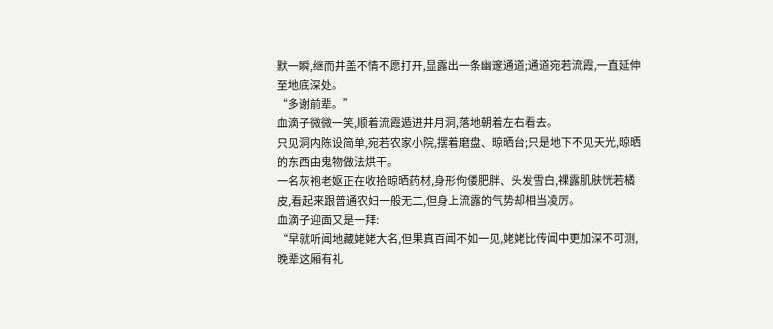默一瞬,继而井盖不情不愿打开,显露出一条幽邃通道;通道宛若流霞,一直延伸至地底深处。
“多谢前辈。”
血滴子微微一笑,顺着流霞遁进井月洞,落地朝着左右看去。
只见洞内陈设简单,宛若农家小院,摆着磨盘、晾晒台;只是地下不见天光,晾晒的东西由鬼物做法烘干。
一名灰袍老妪正在收拾晾晒药材,身形佝偻肥胖、头发雪白,裸露肌肤恍若橘皮,看起来跟普通农妇一般无二,但身上流露的气势却相当凌厉。
血滴子迎面又是一拜:
“早就听闻地藏姥姥大名,但果真百闻不如一见,姥姥比传闻中更加深不可测,晚辈这厢有礼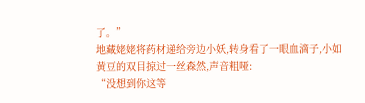了。”
地藏姥姥将药材递给旁边小妖,转身看了一眼血滴子,小如黄豆的双目掠过一丝森然,声音粗哑:
“没想到你这等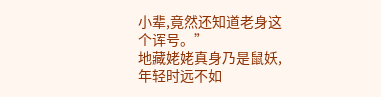小辈,竟然还知道老身这个诨号。”
地藏姥姥真身乃是鼠妖,年轻时远不如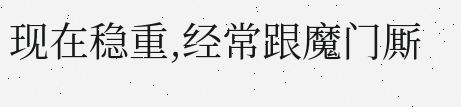现在稳重,经常跟魔门厮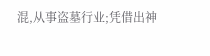混,从事盗墓行业;凭借出神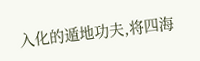入化的遁地功夫,将四海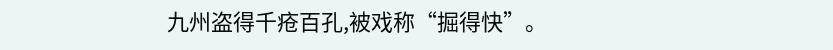九州盗得千疮百孔,被戏称“掘得快”。